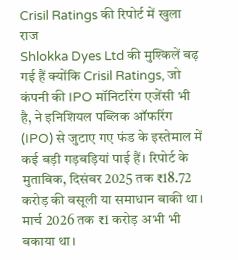Crisil Ratings की रिपोर्ट में खुला राज
Shlokka Dyes Ltd की मुश्किलें बढ़ गई हैं क्योंकि Crisil Ratings, जो कंपनी की IPO मॉनिटरिंग एजेंसी भी है, ने इनिशियल पब्लिक ऑफरिंग (IPO) से जुटाए गए फंड के इस्तेमाल में कई बड़ी गड़बड़ियां पाई हैं। रिपोर्ट के मुताबिक, दिसंबर 2025 तक ₹18.72 करोड़ की वसूली या समाधान बाकी था। मार्च 2026 तक ₹1 करोड़ अभी भी बकाया था।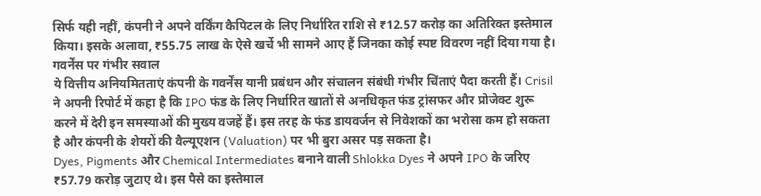सिर्फ यही नहीं, कंपनी ने अपने वर्किंग कैपिटल के लिए निर्धारित राशि से ₹12.57 करोड़ का अतिरिक्त इस्तेमाल किया। इसके अलावा, ₹55.75 लाख के ऐसे खर्चे भी सामने आए हैं जिनका कोई स्पष्ट विवरण नहीं दिया गया है।
गवर्नेंस पर गंभीर सवाल
ये वित्तीय अनियमितताएं कंपनी के गवर्नेंस यानी प्रबंधन और संचालन संबंधी गंभीर चिंताएं पैदा करती हैं। Crisil ने अपनी रिपोर्ट में कहा है कि IPO फंड के लिए निर्धारित खातों से अनधिकृत फंड ट्रांसफर और प्रोजेक्ट शुरू करने में देरी इन समस्याओं की मुख्य वजहें हैं। इस तरह के फंड डायवर्जन से निवेशकों का भरोसा कम हो सकता है और कंपनी के शेयरों की वैल्यूएशन (Valuation) पर भी बुरा असर पड़ सकता है।
Dyes, Pigments और Chemical Intermediates बनाने वाली Shlokka Dyes ने अपने IPO के जरिए ₹57.79 करोड़ जुटाए थे। इस पैसे का इस्तेमाल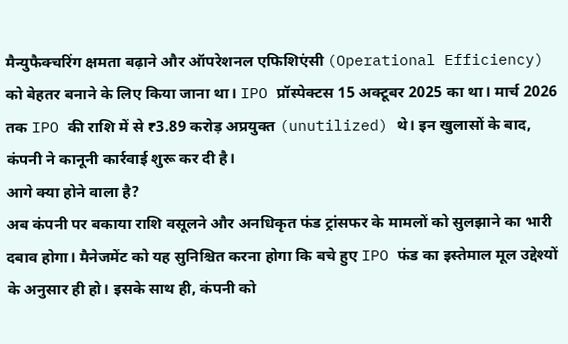मैन्युफैक्चरिंग क्षमता बढ़ाने और ऑपरेशनल एफिशिएंसी (Operational Efficiency) को बेहतर बनाने के लिए किया जाना था। IPO प्रॉस्पेक्टस 15 अक्टूबर 2025 का था। मार्च 2026 तक IPO की राशि में से ₹3.89 करोड़ अप्रयुक्त (unutilized) थे। इन खुलासों के बाद, कंपनी ने कानूनी कार्रवाई शुरू कर दी है।
आगे क्या होने वाला है?
अब कंपनी पर बकाया राशि वसूलने और अनधिकृत फंड ट्रांसफर के मामलों को सुलझाने का भारी दबाव होगा। मैनेजमेंट को यह सुनिश्चित करना होगा कि बचे हुए IPO फंड का इस्तेमाल मूल उद्देश्यों के अनुसार ही हो। इसके साथ ही, कंपनी को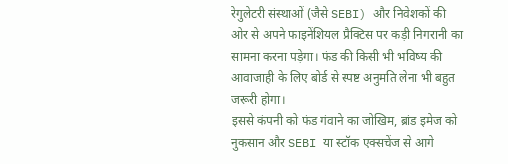रेगुलेटरी संस्थाओं (जैसे SEBI) और निवेशकों की ओर से अपने फाइनेंशियल प्रैक्टिस पर कड़ी निगरानी का सामना करना पड़ेगा। फंड की किसी भी भविष्य की आवाजाही के लिए बोर्ड से स्पष्ट अनुमति लेना भी बहुत जरूरी होगा।
इससे कंपनी को फंड गंवाने का जोखिम, ब्रांड इमेज को नुकसान और SEBI या स्टॉक एक्सचेंज से आगे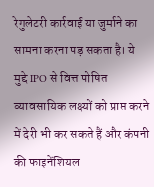रेगुलेटरी कार्रवाई या जुर्माने का सामना करना पड़ सकता है। ये मुद्दे IPO से वित्त पोषित व्यावसायिक लक्ष्यों को प्राप्त करने में देरी भी कर सकते हैं और कंपनी की फाइनेंशियल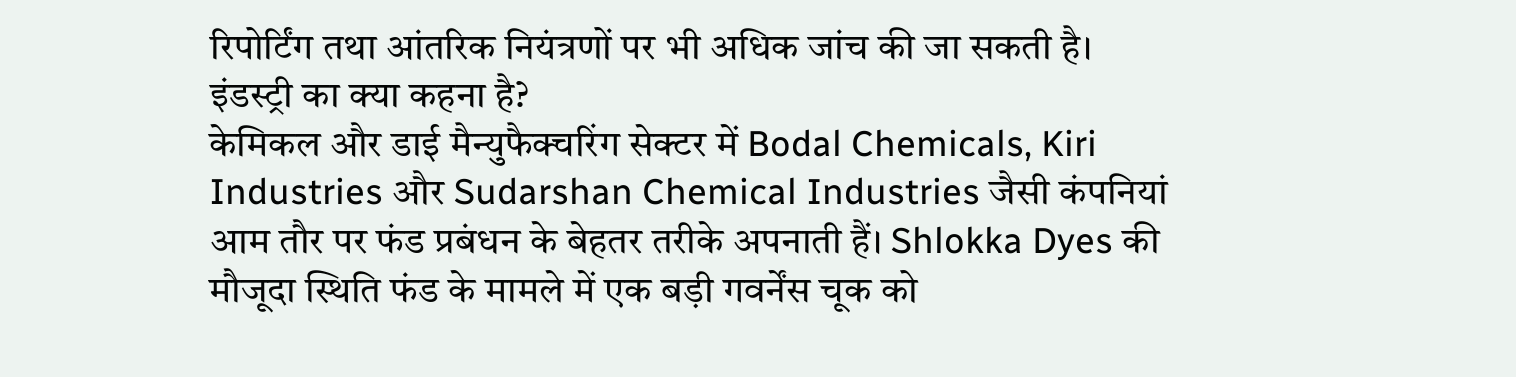रिपोर्टिंग तथा आंतरिक नियंत्रणों पर भी अधिक जांच की जा सकती है।
इंडस्ट्री का क्या कहना है?
केमिकल और डाई मैन्युफैक्चरिंग सेक्टर में Bodal Chemicals, Kiri Industries और Sudarshan Chemical Industries जैसी कंपनियां आम तौर पर फंड प्रबंधन के बेहतर तरीके अपनाती हैं। Shlokka Dyes की मौजूदा स्थिति फंड के मामले में एक बड़ी गवर्नेंस चूक को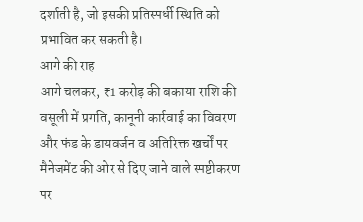दर्शाती है, जो इसकी प्रतिस्पर्धी स्थिति को प्रभावित कर सकती है।
आगे की राह
आगे चलकर, ₹1 करोड़ की बकाया राशि की वसूली में प्रगति, कानूनी कार्रवाई का विवरण और फंड के डायवर्जन व अतिरिक्त खर्चों पर मैनेजमेंट की ओर से दिए जाने वाले स्पष्टीकरण पर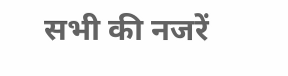सभी की नजरें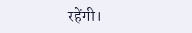रहेंगी।